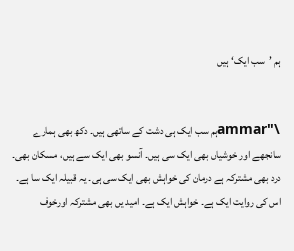ہم ’سب ایک‘ ہیں


\"ammarہم سب ایک ہی دشت کے ساتھی ہیں۔ دکھ بھی ہمارے سانجھے اور خوشیاں بھی ایک سی ہیں۔ آنسو بھی ایک سے ہیں، مسکان بھی۔ درد بھی مشترکہ ہے درمان کی خواہش بھی ایک سی ہی۔ یہ قبیلہ ایک سا ہے۔ اس کی روایت ایک ہے۔ خواہش ایک ہے۔ امید یں بھی مشترکہ اورخوف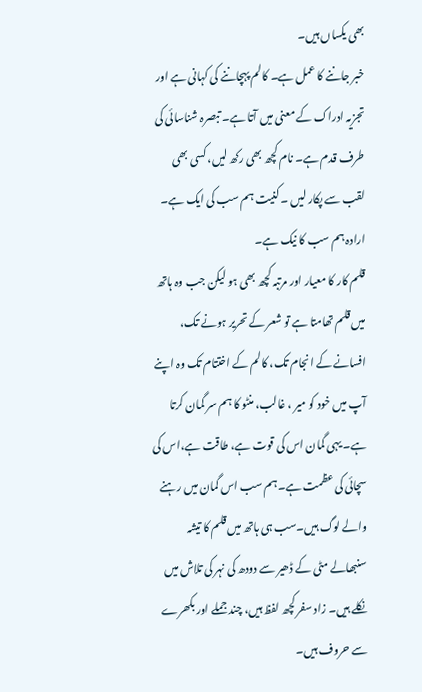بھی یکساں ہیں۔
خبر جاننے کا عمل ہے۔ کالم پہچاننے کی کہانی ہے اور تجزیہ ادراک کے معنی میں آتا ہے۔ تبصرہ شناسائی کی طرف قدم ہے۔ نام کچھ بھی رکھ لیں، کسی بھی لقب سے پکار لیں ۔ کنیت ہم سب کی ایک ہے۔ ارادہ ہم سب کا نیک ہے۔
قلم کار کا معیار اور مرتبہ کچھ بھی ہو لیکن جب وہ ہاتھ میں قلم تھامتا ہے تو شعر کے تحریر ہونے تک، افسانے کے انجام تک، کالم کے اختتام تک وہ اپنے آپ میں خود کو میر ، غالب، منٹو کا ہم سر گمان کرتا ہے۔ یہی گمان اس کی قوت ہے، طاقت ہے،اس کی سچائی کی عظمت ہے۔ہم سب اس گمان میں رہنے والے لوگ ہیں۔سب ہی ہاتھ میں قلم کا تیشہ سنبھالے مٹی کے ڈھیر سے دودھ کی نہر کی تلاش میں نکلے ہیں۔ زاد سفر کچھ لفظ ہیں، چند جملے اور بکھرے سے حروف ہیں۔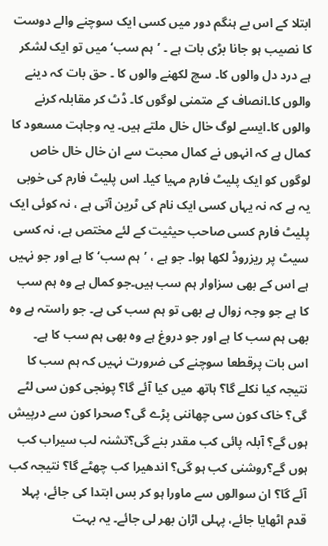ابتلا کے اس بے ہنگم دور میں کسی ایک سوچنے والے دوست کا نصیب ہو جانا بڑی بات ہے ۔ ’ہم سب‘ میں تو ایک لشکر ہے درد دل والوں کا۔ سچ لکھنے والوں کا ۔ حق بات کہ دینے والوں کا۔انصاف کے متمنی لوگوں کا۔ ڈٹ کر مقابلہ کرنے والوں کا۔ایسے لوگ خال خال ملتے ہیں۔ یہ وجاہت مسعود کا کمال ہے کہ انہوں نے کمال محبت سے ان خال خال خاص لوگوں کو ایک پلیٹ فارم مہیا کیا۔ اس پلیٹ فارم کی خوبی یہ ہے کہ نہ یہاں کسی ایک نام کی ٹرین آتی ہے ، نہ کوئی ایک پلیٹ فارم کسی صاحب حیثیت کے لئے مختص ہے، نہ کسی سیٹ پر ریزروڈ لکھا ہوا۔ جو ہے ، ’ہم سب‘ کا ہے اور جو نہیں ہے اس کے بھی سزاوار ہم سب ہیں۔جو کمال ہے وہ ہم سب کا ہے جو وجہ زوال ہے بھی تو ہم سب کی ہے۔ جو راستہ ہے وہ بھی ہم سب کا ہے اور جو دروغ ہے وہ بھی ہم سب کا ہے۔
اس بات پرقطعا سوچنے کی ضرورت نہیں کہ ہم سب کا نتیجہ کیا نکلے گا؟ ہاتھ میں کیا آئے گا؟ پونجی کون سی لٹے گی؟ خاک کون سی چھاننی پڑے گی؟ صحرا کون سے درپیش ہوں گے؟ آبلہ پائی کب مقدر بنے گی؟تشنہ لب سیراب کب ہوں گے؟روشنی کب ہو گی؟ اندھیرا کب چھٹے گا؟ نتیجہ کب آئے گا؟ ان سوالوں سے ماورا ہو کر بس ابتدا کی جائے، پہلا قدم اٹھایا جائے، پہلی اڑان بھر لی جائے۔ یہ بہت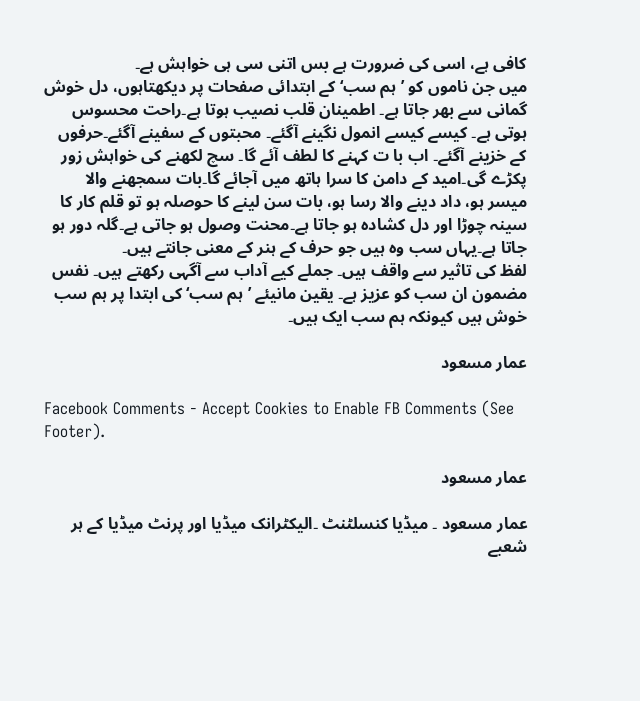کافی ہے، اسی کی ضرورت ہے بس اتنی سی ہی خواہش ہے۔
میں جن ناموں کو ’ہم سب‘ کے ابتدائی صفحات پر دیکھتاہوں، دل خوش گمانی سے بھر جاتا ہے۔ اطمینان قلب نصیب ہوتا ہے۔راحت محسوس ہوتی ہے۔ کیسے کیسے انمول نگینے آگئے۔ محبتوں کے سفینے آگئے۔حرفوں کے خزینے آگئے۔ اب با ت کہنے کا لطف آئے گا۔ سچ لکھنے کی خواہش زور پکڑے گی۔امید کے دامن کا سرا ہاتھ میں آجائے گا۔بات سمجھنے والا میسر ہو، داد دینے والا رسا ہو، بات سن لینے کا حوصلہ ہو تو قلم کار کا سینہ چوڑا اور دل کشادہ ہو جاتا ہے۔محنت وصول ہو جاتی ہے۔گلہ دور ہو جاتا ہے۔یہاں سب وہ ہیں جو حرف کے ہنر کے معنی جانتے ہیں۔
لفظ کی تاثیر سے واقف ہیں۔ جملے کیے آداب سے آگہی رکھتے ہیں۔ نفس مضمون ان سب کو عزیز ہے۔ یقین مانیئے ’ہم سب‘ کی ابتدا پر ہم سب خوش ہیں کیونکہ ہم سب ایک ہیں۔

عمار مسعود

Facebook Comments - Accept Cookies to Enable FB Comments (See Footer).

عمار مسعود

عمار مسعود ۔ میڈیا کنسلٹنٹ ۔الیکٹرانک میڈیا اور پرنٹ میڈیا کے ہر شعبے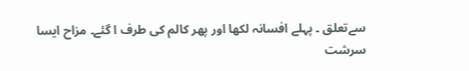سےتعلق ۔ پہلے افسانہ لکھا اور پھر کالم کی طرف ا گئے۔ مزاح ایسا سرشت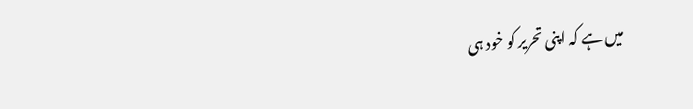میں ہے کہ اپنی تحریر کو خود ہی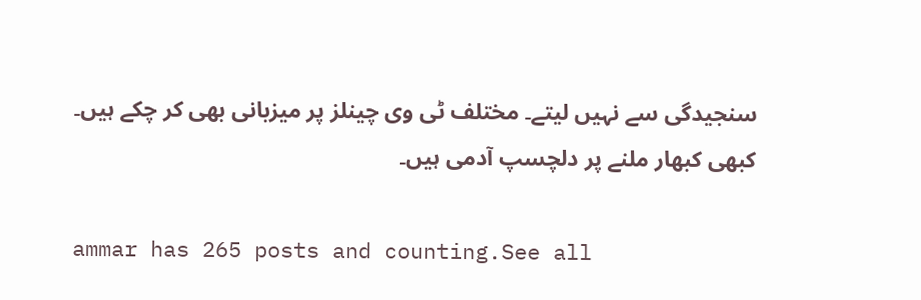سنجیدگی سے نہیں لیتے۔ مختلف ٹی وی چینلز پر میزبانی بھی کر چکے ہیں۔ کبھی کبھار ملنے پر دلچسپ آدمی ہیں۔

ammar has 265 posts and counting.See all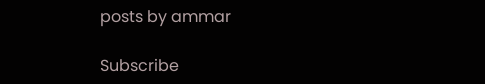posts by ammar

Subscribe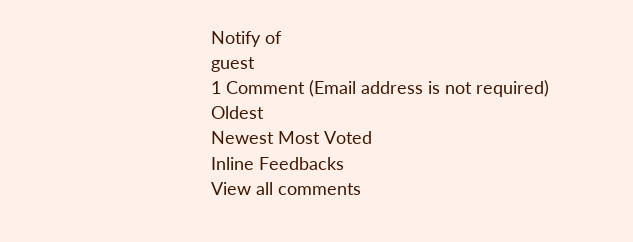Notify of
guest
1 Comment (Email address is not required)
Oldest
Newest Most Voted
Inline Feedbacks
View all comments